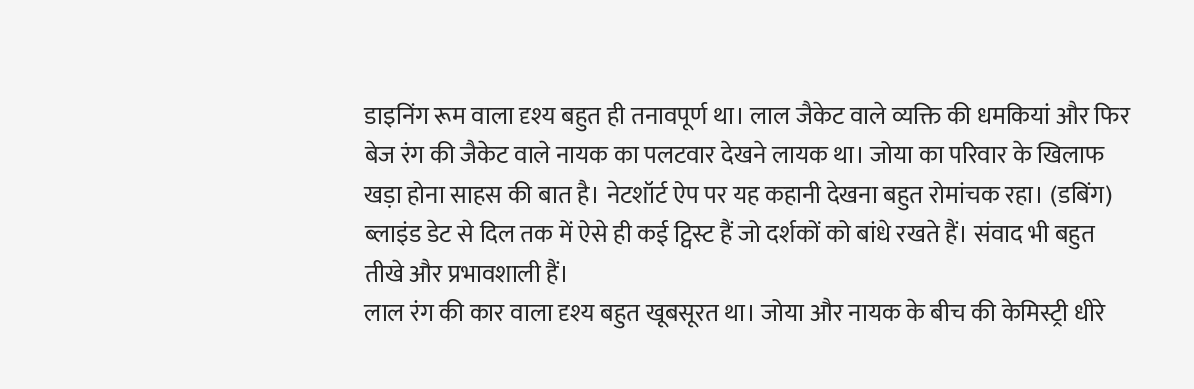डाइनिंग रूम वाला दृश्य बहुत ही तनावपूर्ण था। लाल जैकेट वाले व्यक्ति की धमकियां और फिर बेज रंग की जैकेट वाले नायक का पलटवार देखने लायक था। जोया का परिवार के खिलाफ खड़ा होना साहस की बात है। नेटशॉर्ट ऐप पर यह कहानी देखना बहुत रोमांचक रहा। (डबिंग) ब्लाइंड डेट से दिल तक में ऐसे ही कई ट्विस्ट हैं जो दर्शकों को बांधे रखते हैं। संवाद भी बहुत तीखे और प्रभावशाली हैं।
लाल रंग की कार वाला दृश्य बहुत खूबसूरत था। जोया और नायक के बीच की केमिस्ट्री धीरे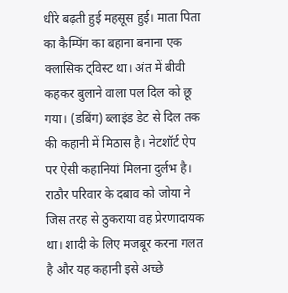धीरे बढ़ती हुई महसूस हुई। माता पिता का कैम्पिंग का बहाना बनाना एक क्लासिक ट्विस्ट था। अंत में बीवी कहकर बुलाने वाला पल दिल को छू गया। (डबिंग) ब्लाइंड डेट से दिल तक की कहानी में मिठास है। नेटशॉर्ट ऐप पर ऐसी कहानियां मिलना दुर्लभ है।
राठौर परिवार के दबाव को जोया ने जिस तरह से ठुकराया वह प्रेरणादायक था। शादी के लिए मजबूर करना गलत है और यह कहानी इसे अच्छे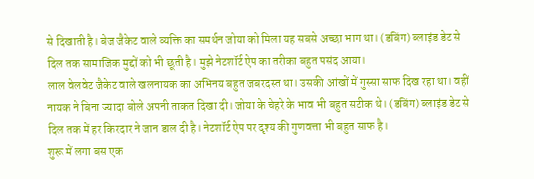से दिखाती है। बेज जैकेट वाले व्यक्ति का समर्थन जोया को मिला यह सबसे अच्छा भाग था। (डबिंग) ब्लाइंड डेट से दिल तक सामाजिक मुद्दों को भी छूती है। मुझे नेटशॉर्ट ऐप का तरीका बहुत पसंद आया।
लाल वेलवेट जैकेट वाले खलनायक का अभिनय बहुत जबरदस्त था। उसकी आंखों में गुस्सा साफ दिख रहा था। वहीं नायक ने बिना ज्यादा बोले अपनी ताकत दिखा दी। जोया के चेहरे के भाव भी बहुत सटीक थे। (डबिंग) ब्लाइंड डेट से दिल तक में हर किरदार ने जान डाल दी है। नेटशॉर्ट ऐप पर दृश्य की गुणवत्ता भी बहुत साफ है।
शुरू में लगा बस एक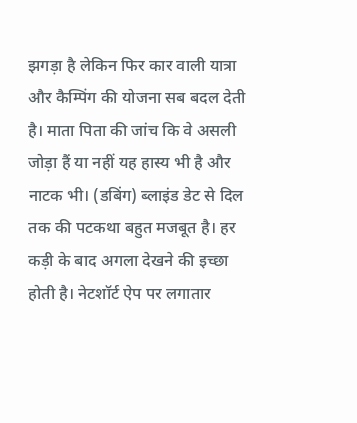झगड़ा है लेकिन फिर कार वाली यात्रा और कैम्पिंग की योजना सब बदल देती है। माता पिता की जांच कि वे असली जोड़ा हैं या नहीं यह हास्य भी है और नाटक भी। (डबिंग) ब्लाइंड डेट से दिल तक की पटकथा बहुत मजबूत है। हर कड़ी के बाद अगला देखने की इच्छा होती है। नेटशॉर्ट ऐप पर लगातार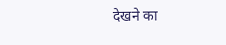देखने का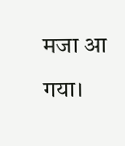मजा आ गया।